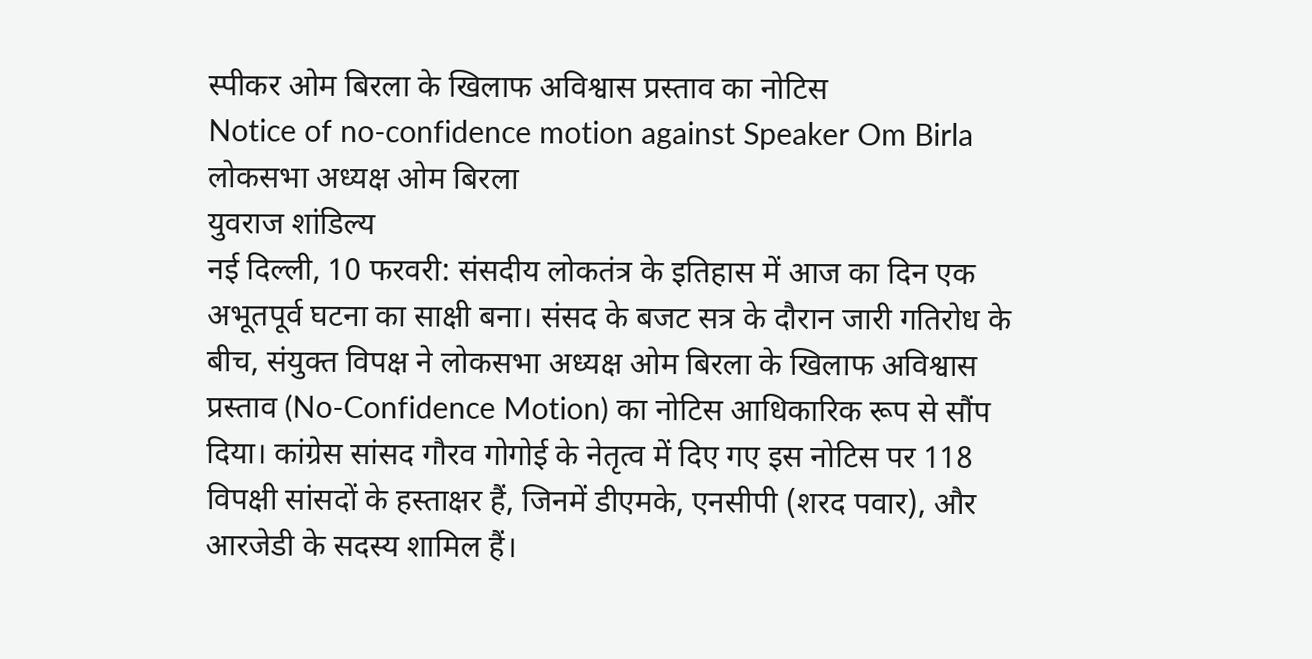स्पीकर ओम बिरला के खिलाफ अविश्वास प्रस्ताव का नोटिस
Notice of no-confidence motion against Speaker Om Birla
लोकसभा अध्यक्ष ओम बिरला
युवराज शांडिल्य
नई दिल्ली, 10 फरवरी: संसदीय लोकतंत्र के इतिहास में आज का दिन एक अभूतपूर्व घटना का साक्षी बना। संसद के बजट सत्र के दौरान जारी गतिरोध के बीच, संयुक्त विपक्ष ने लोकसभा अध्यक्ष ओम बिरला के खिलाफ अविश्वास प्रस्ताव (No-Confidence Motion) का नोटिस आधिकारिक रूप से सौंप दिया। कांग्रेस सांसद गौरव गोगोई के नेतृत्व में दिए गए इस नोटिस पर 118 विपक्षी सांसदों के हस्ताक्षर हैं, जिनमें डीएमके, एनसीपी (शरद पवार), और आरजेडी के सदस्य शामिल हैं।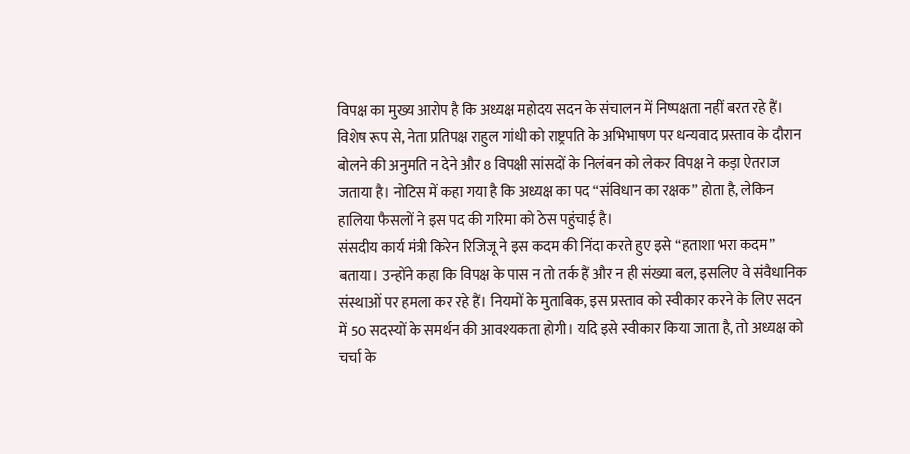विपक्ष का मुख्य आरोप है कि अध्यक्ष महोदय सदन के संचालन में निष्पक्षता नहीं बरत रहे हैं। विशेष रूप से, नेता प्रतिपक्ष राहुल गांधी को राष्ट्रपति के अभिभाषण पर धन्यवाद प्रस्ताव के दौरान बोलने की अनुमति न देने और 8 विपक्षी सांसदों के निलंबन को लेकर विपक्ष ने कड़ा ऐतराज जताया है। नोटिस में कहा गया है कि अध्यक्ष का पद “संविधान का रक्षक” होता है, लेकिन हालिया फैसलों ने इस पद की गरिमा को ठेस पहुंचाई है।
संसदीय कार्य मंत्री किरेन रिजिजू ने इस कदम की निंदा करते हुए इसे “हताशा भरा कदम” बताया। उन्होंने कहा कि विपक्ष के पास न तो तर्क हैं और न ही संख्या बल, इसलिए वे संवैधानिक संस्थाओं पर हमला कर रहे हैं। नियमों के मुताबिक, इस प्रस्ताव को स्वीकार करने के लिए सदन में 50 सदस्यों के समर्थन की आवश्यकता होगी। यदि इसे स्वीकार किया जाता है, तो अध्यक्ष को चर्चा के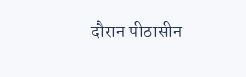दौरान पीठासीन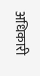अधिकारी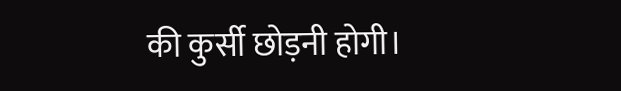की कुर्सी छोड़नी होगी।